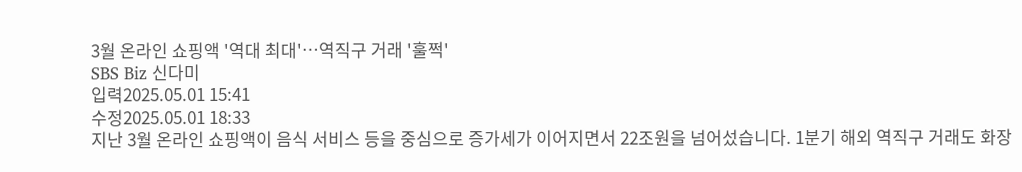3월 온라인 쇼핑액 '역대 최대'…역직구 거래 '훌쩍'
SBS Biz 신다미
입력2025.05.01 15:41
수정2025.05.01 18:33
지난 3월 온라인 쇼핑액이 음식 서비스 등을 중심으로 증가세가 이어지면서 22조원을 넘어섰습니다. 1분기 해외 역직구 거래도 화장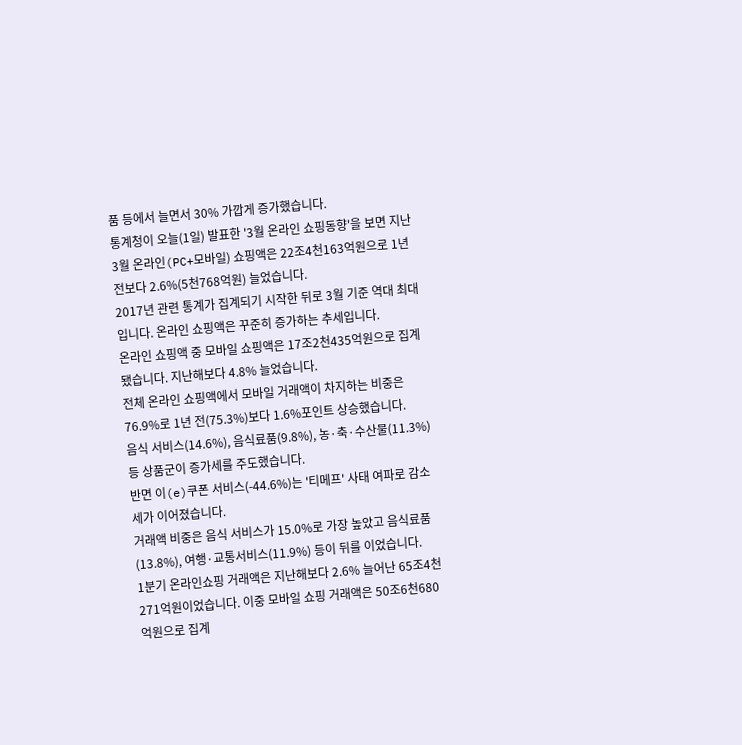품 등에서 늘면서 30% 가깝게 증가했습니다.
통계청이 오늘(1일) 발표한 '3월 온라인 쇼핑동향'을 보면 지난 3월 온라인(PC+모바일) 쇼핑액은 22조4천163억원으로 1년 전보다 2.6%(5천768억원) 늘었습니다.
2017년 관련 통계가 집계되기 시작한 뒤로 3월 기준 역대 최대입니다. 온라인 쇼핑액은 꾸준히 증가하는 추세입니다.
온라인 쇼핑액 중 모바일 쇼핑액은 17조2천435억원으로 집계됐습니다. 지난해보다 4.8% 늘었습니다.
전체 온라인 쇼핑액에서 모바일 거래액이 차지하는 비중은 76.9%로 1년 전(75.3%)보다 1.6%포인트 상승했습니다.
음식 서비스(14.6%), 음식료품(9.8%), 농·축·수산물(11.3%) 등 상품군이 증가세를 주도했습니다.
반면 이(e)쿠폰 서비스(-44.6%)는 '티메프' 사태 여파로 감소세가 이어졌습니다.
거래액 비중은 음식 서비스가 15.0%로 가장 높았고 음식료품(13.8%), 여행·교통서비스(11.9%) 등이 뒤를 이었습니다.
1분기 온라인쇼핑 거래액은 지난해보다 2.6% 늘어난 65조4천271억원이었습니다. 이중 모바일 쇼핑 거래액은 50조6천680억원으로 집계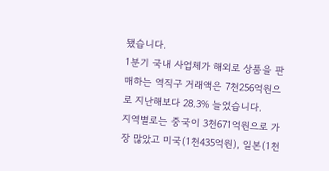됐습니다.
1분기 국내 사업체가 해외로 상품을 판매하는 역직구 거래액은 7천256억원으로 지난해보다 28.3% 늘었습니다.
지역별로는 중국이 3천671억원으로 가장 많았고 미국(1천435억원), 일본(1천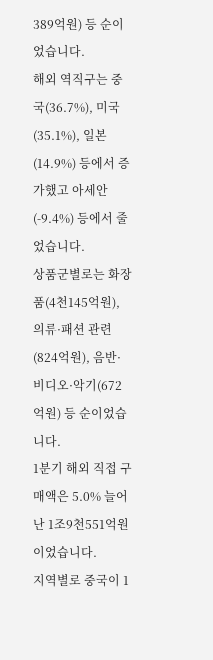389억원) 등 순이었습니다.
해외 역직구는 중국(36.7%), 미국(35.1%), 일본(14.9%) 등에서 증가했고 아세안(-9.4%) 등에서 줄었습니다.
상품군별로는 화장품(4천145억원), 의류·패션 관련(824억원), 음반·비디오·악기(672억원) 등 순이었습니다.
1분기 해외 직접 구매액은 5.0% 늘어난 1조9천551억원이었습니다.
지역별로 중국이 1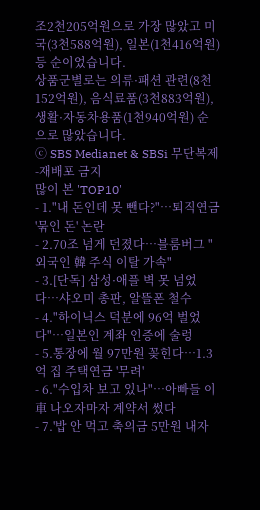조2천205억원으로 가장 많았고 미국(3천588억원), 일본(1천416억원) 등 순이었습니다.
상품군별로는 의류·패션 관련(8천152억원), 음식료품(3천883억원), 생활·자동차용품(1천940억원) 순으로 많았습니다.
ⓒ SBS Medianet & SBSi 무단복제-재배포 금지
많이 본 'TOP10'
- 1."내 돈인데 못 뺀다?"…퇴직연금 '묶인 돈' 논란
- 2.70조 넘게 던졌다…블룸버그 "외국인 韓 주식 이탈 가속"
- 3.[단독] 삼성·애플 벽 못 넘었다…샤오미 총판, 알뜰폰 철수
- 4."하이닉스 덕분에 96억 벌었다"…일본인 계좌 인증에 술렁
- 5.통장에 월 97만원 꽂힌다…1.3억 집 주택연금 '무려'
- 6."수입차 보고 있나"…아빠들 이 車 나오자마자 계약서 썼다
- 7.'밥 안 먹고 축의금 5만원 내자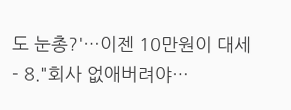도 눈총?'…이젠 10만원이 대세
- 8."회사 없애버려야…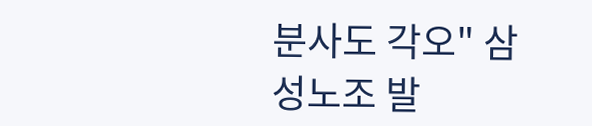분사도 각오" 삼성노조 발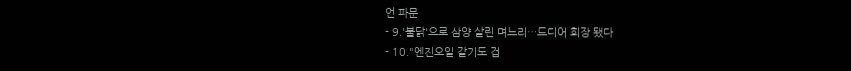언 파문
- 9.'불닭'으로 삼양 살린 며느리…드디어 회장 됐다
- 10."엔진오일 갈기도 겁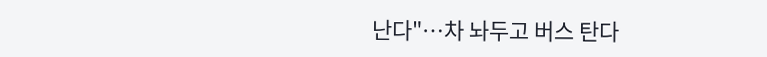난다"…차 놔두고 버스 탄다